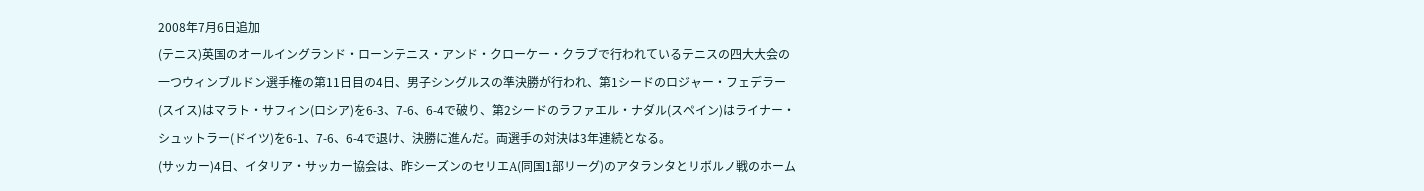2008年7月6日追加
(テニス)英国のオールイングランド・ローンテニス・アンド・クローケー・クラブで行われているテニスの四大大会の一つウィンブルドン選手権の第11日目の4日、男子シングルスの準決勝が行われ、第1シードのロジャー・フェデラー(スイス)はマラト・サフィン(ロシア)を6-3、7-6、6-4で破り、第2シードのラファエル・ナダル(スペイン)はライナー・シュットラー(ドイツ)を6-1、7-6、6-4で退け、決勝に進んだ。両選手の対決は3年連続となる。
(サッカー)4日、イタリア・サッカー協会は、昨シーズンのセリエA(同国1部リーグ)のアタランタとリボルノ戦のホーム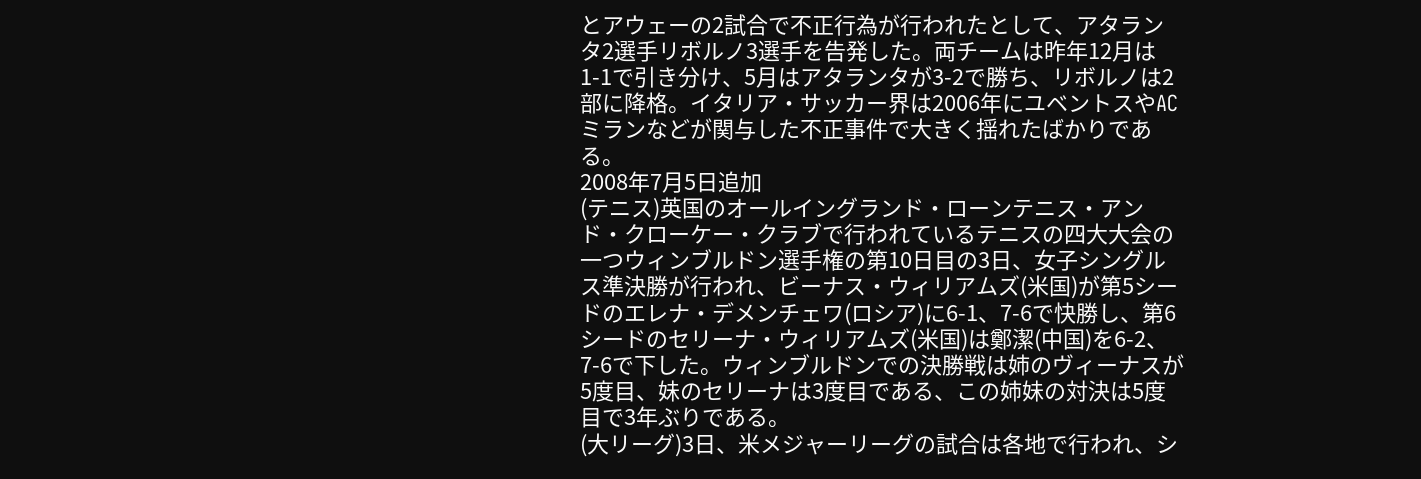とアウェーの2試合で不正行為が行われたとして、アタランタ2選手リボルノ3選手を告発した。両チームは昨年12月は1-1で引き分け、5月はアタランタが3-2で勝ち、リボルノは2部に降格。イタリア・サッカー界は2006年にユベントスやACミランなどが関与した不正事件で大きく揺れたばかりである。
2008年7月5日追加
(テニス)英国のオールイングランド・ローンテニス・アンド・クローケー・クラブで行われているテニスの四大大会の一つウィンブルドン選手権の第10日目の3日、女子シングルス準決勝が行われ、ビーナス・ウィリアムズ(米国)が第5シードのエレナ・デメンチェワ(ロシア)に6-1、7-6で快勝し、第6シードのセリーナ・ウィリアムズ(米国)は鄭潔(中国)を6-2、7-6で下した。ウィンブルドンでの決勝戦は姉のヴィーナスが5度目、妹のセリーナは3度目である、この姉妹の対決は5度目で3年ぶりである。
(大リーグ)3日、米メジャーリーグの試合は各地で行われ、シ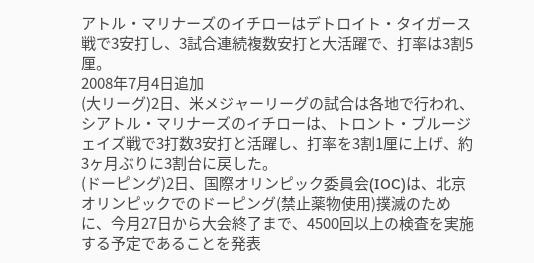アトル・マリナーズのイチローはデトロイト・タイガース戦で3安打し、3試合連続複数安打と大活躍で、打率は3割5厘。
2008年7月4日追加
(大リーグ)2日、米メジャーリーグの試合は各地で行われ、シアトル・マリナーズのイチローは、トロント・ブルージェイズ戦で3打数3安打と活躍し、打率を3割1厘に上げ、約3ヶ月ぶりに3割台に戻した。
(ドーピング)2日、国際オリンピック委員会(IOC)は、北京オリンピックでのドーピング(禁止薬物使用)撲滅のために、今月27日から大会終了まで、4500回以上の検査を実施する予定であることを発表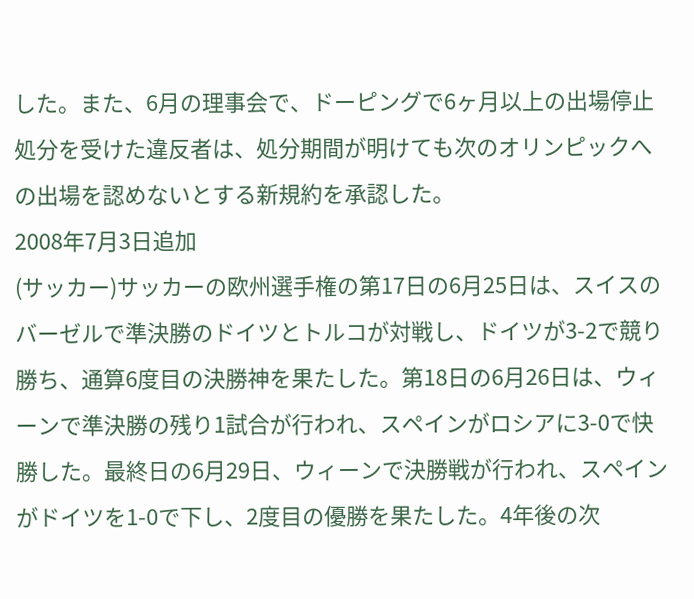した。また、6月の理事会で、ドーピングで6ヶ月以上の出場停止処分を受けた違反者は、処分期間が明けても次のオリンピックへの出場を認めないとする新規約を承認した。
2008年7月3日追加
(サッカー)サッカーの欧州選手権の第17日の6月25日は、スイスのバーゼルで準決勝のドイツとトルコが対戦し、ドイツが3-2で競り勝ち、通算6度目の決勝神を果たした。第18日の6月26日は、ウィーンで準決勝の残り1試合が行われ、スペインがロシアに3-0で快勝した。最終日の6月29日、ウィーンで決勝戦が行われ、スペインがドイツを1-0で下し、2度目の優勝を果たした。4年後の次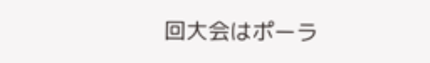回大会はポーラ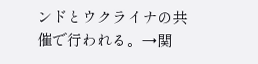ンドとウクライナの共催で行われる。→関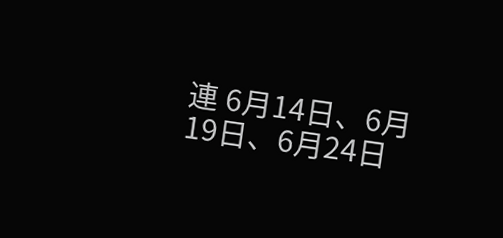連 6月14日、6月19日、6月24日